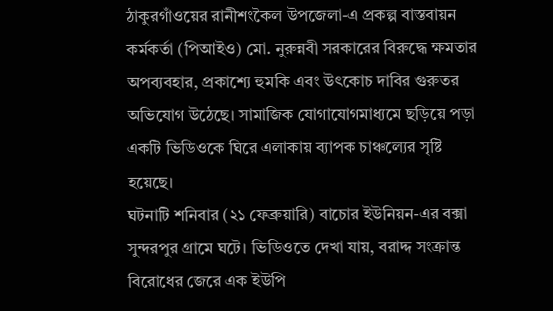ঠাকুরগাঁওয়ের রানীশংকৈল উপজেলা-এ প্রকল্প বাস্তবায়ন কর্মকর্তা (পিআইও) মো. নুরুন্নবী সরকারের বিরুদ্ধে ক্ষমতার অপব্যবহার, প্রকাশ্যে হুমকি এবং উৎকোচ দাবির গুরুতর অভিযোগ উঠেছে। সামাজিক যোগাযোগমাধ্যমে ছড়িয়ে পড়া একটি ভিডিওকে ঘিরে এলাকায় ব্যাপক চাঞ্চল্যের সৃষ্টি হয়েছে।
ঘটনাটি শনিবার (২১ ফেব্রুয়ারি) বাচোর ইউনিয়ন-এর বক্সা সুন্দরপুর গ্রামে ঘটে। ভিডিওতে দেখা যায়, বরাদ্দ সংক্রান্ত বিরোধের জেরে এক ইউপি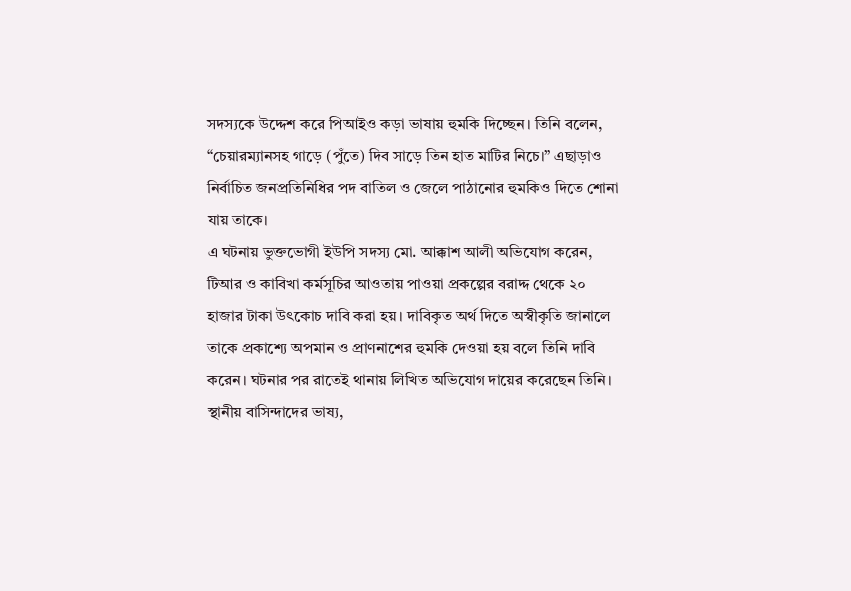সদস্যকে উদ্দেশ করে পিআইও কড়া ভাষায় হুমকি দিচ্ছেন। তিনি বলেন, “চেয়ারম্যানসহ গাড়ে (পুঁতে) দিব সাড়ে তিন হাত মাটির নিচে।” এছাড়াও নির্বাচিত জনপ্রতিনিধির পদ বাতিল ও জেলে পাঠানোর হুমকিও দিতে শোনা যায় তাকে।
এ ঘটনায় ভুক্তভোগী ইউপি সদস্য মো. আক্কাশ আলী অভিযোগ করেন, টিআর ও কাবিখা কর্মসূচির আওতায় পাওয়া প্রকল্পের বরাদ্দ থেকে ২০ হাজার টাকা উৎকোচ দাবি করা হয়। দাবিকৃত অর্থ দিতে অস্বীকৃতি জানালে তাকে প্রকাশ্যে অপমান ও প্রাণনাশের হুমকি দেওয়া হয় বলে তিনি দাবি করেন। ঘটনার পর রাতেই থানায় লিখিত অভিযোগ দায়ের করেছেন তিনি।
স্থানীয় বাসিন্দাদের ভাষ্য,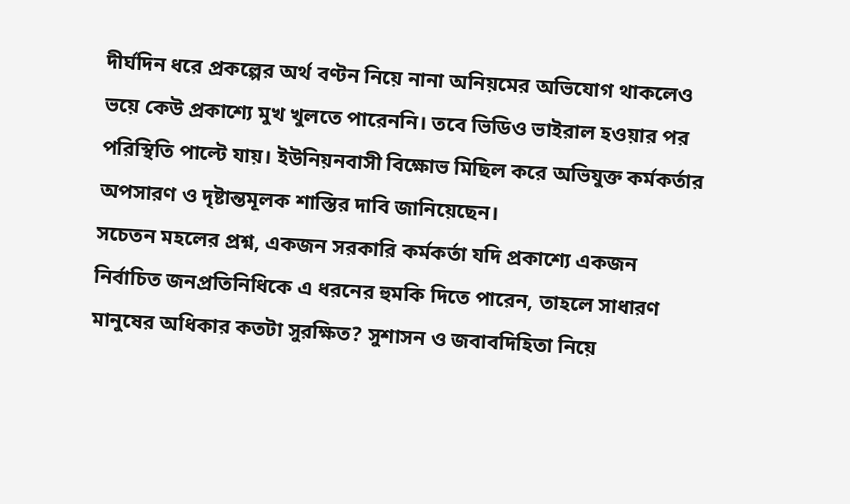দীর্ঘদিন ধরে প্রকল্পের অর্থ বণ্টন নিয়ে নানা অনিয়মের অভিযোগ থাকলেও ভয়ে কেউ প্রকাশ্যে মুখ খুলতে পারেননি। তবে ভিডিও ভাইরাল হওয়ার পর পরিস্থিতি পাল্টে যায়। ইউনিয়নবাসী বিক্ষোভ মিছিল করে অভিযুক্ত কর্মকর্তার অপসারণ ও দৃষ্টান্তমূলক শাস্তির দাবি জানিয়েছেন।
সচেতন মহলের প্রশ্ন, একজন সরকারি কর্মকর্তা যদি প্রকাশ্যে একজন নির্বাচিত জনপ্রতিনিধিকে এ ধরনের হুমকি দিতে পারেন, তাহলে সাধারণ মানুষের অধিকার কতটা সুরক্ষিত? সুশাসন ও জবাবদিহিতা নিয়ে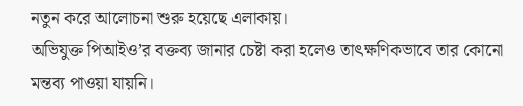নতুন করে আলোচনা শুরু হয়েছে এলাকায়।
অভিযুক্ত পিআইও’র বক্তব্য জানার চেষ্টা করা হলেও তাৎক্ষণিকভাবে তার কোনো মন্তব্য পাওয়া যায়নি।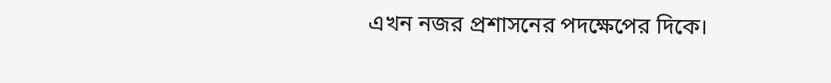এখন নজর প্রশাসনের পদক্ষেপের দিকে।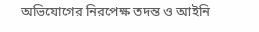অভিযোগের নিরপেক্ষ তদন্ত ও আইনি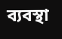ব্যবস্থা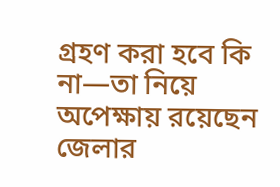গ্রহণ করা হবে কি না—তা নিয়ে অপেক্ষায় রয়েছেন জেলার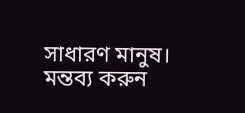সাধারণ মানুষ।
মন্তব্য করুন